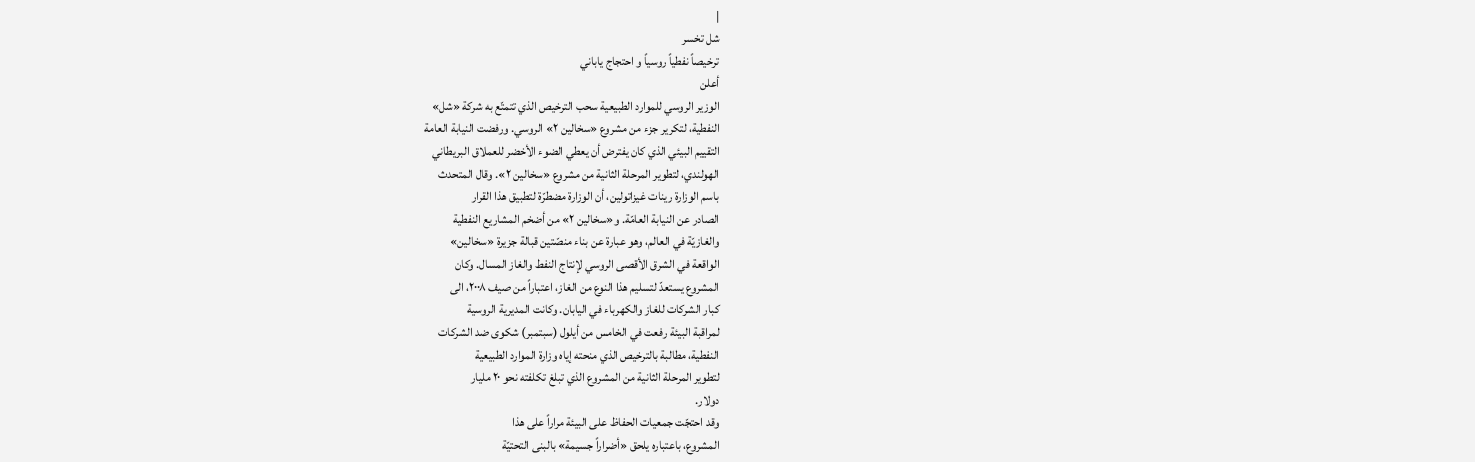|
شل تخسر
ترخيصاً نفطياً روسياً و احتجاج ياباني
أعلن
الوزير الروسي للموارد الطبيعية سحب الترخيص الذي تتمتّع به شركة «شل»
النفطية، لتكرير جزء من مشروع «سخالين ٢» الروسي. ورفضت النيابة العامة
التقييم البيئي الذي كان يفترض أن يعطي الضوء الأخضر للعملاق البريطاني
الهولندي، لتطوير المرحلة الثانية من مشروع «سخالين ٢». وقال المتحدث
باسم الوزارة رينات غيزاتولين، أن الوزارة مضطرّة لتطبيق هذا القرار
الصادر عن النيابة العامّة. و«سخالين ٢» من أضخم المشاريع النفطية
والغازيّة في العالم، وهو عبارة عن بناء منصّتين قبالة جزيرة «سخالين»
الواقعة في الشرق الأقصى الروسي لإنتاج النفط والغاز المسال. وكان
المشروع يستعدّ لتسليم هذا النوع من الغاز، اعتباراً من صيف ٢٠٠٨، الى
كبار الشركات للغاز والكهرباء في اليابان. وكانت المديرية الروسية
لمراقبة البيئة رفعت في الخامس من أيلول (سبتمبر) شكوى ضد الشركات
النفطية، مطالبة بالترخيص الذي منحته إياه وزارة الموارد الطبيعية
لتطوير المرحلة الثانية من المشروع الذي تبلغ تكلفته نحو ٢٠ مليار
دولار.
وقد احتجّت جمعيات الحفاظ على البيئة مراراً على هذا
المشروع، باعتباره يلحق «أضراراً جسيمة» بالبنى التحتيّة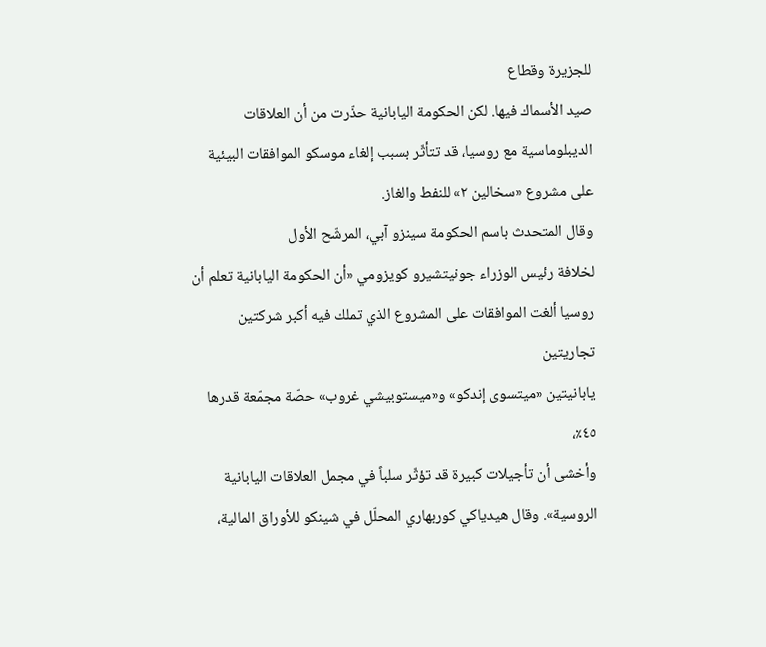للجزيرة وقطاع
صيد الأسماك فيها. لكن الحكومة اليابانية حذّرت من أن العلاقات
الديبلوماسية مع روسيا، قد تتأثّر بسبب إلغاء موسكو الموافقات البيئية
على مشروع «سخالين ٢» للنفط والغاز.
وقال المتحدث باسم الحكومة سينزو آبي، المرشّح الأول
لخلافة رئيس الوزراء جونيتشيرو كويزومي «أن الحكومة اليابانية تعلم أن
روسيا ألغت الموافقات على المشروع الذي تملك فيه أكبر شركتين تجاريتين
يابانيتين «ميتسوى إندكو» و«ميستوبيشي غروب» حصّة مجمّعة قدرها ٤٥٪،
وأخشى أن تأجيلات كبيرة قد تؤثّر سلباً في مجمل العلاقات اليابانية
الروسية». وقال هيدياكي كوربهاري المحلّل في شينكو للأوراق المالية،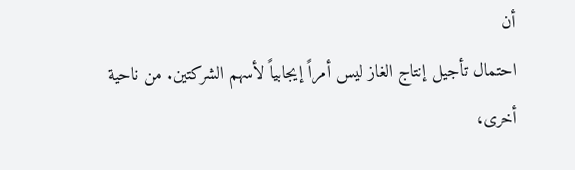أن
احتمال تأجيل إنتاج الغاز ليس أمراً إيجابياً لأسهم الشركتين. من ناحية
أخرى،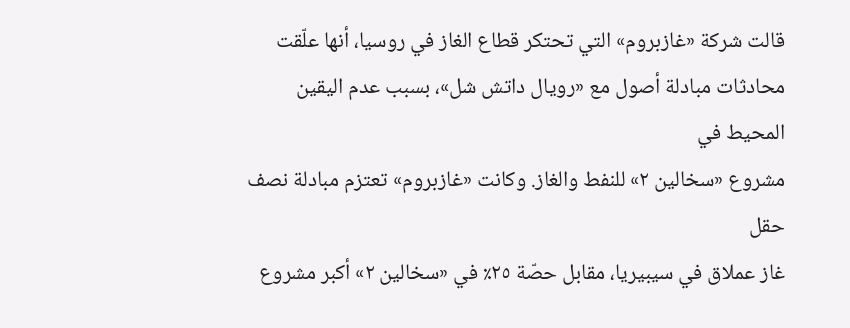قالت شركة «غازبروم» التي تحتكر قطاع الغاز في روسيا، أنها علّقت
محادثات مبادلة أصول مع «رويال داتش شل»، بسبب عدم اليقين المحيط في
مشروع «سخالين ٢» للنفط والغاز. وكانت «غازبروم» تعتزم مبادلة نصف حقل
غاز عملاق في سيبيريا، مقابل حصّة ٢٥٪ في «سخالين ٢» أكبر مشروع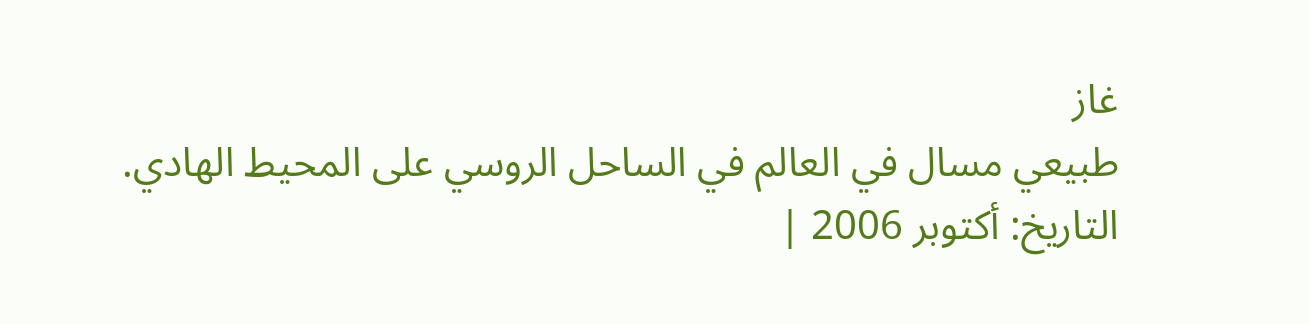غاز
طبيعي مسال في العالم في الساحل الروسي على المحيط الهادي.
التاريخ: أكتوبر 2006 |